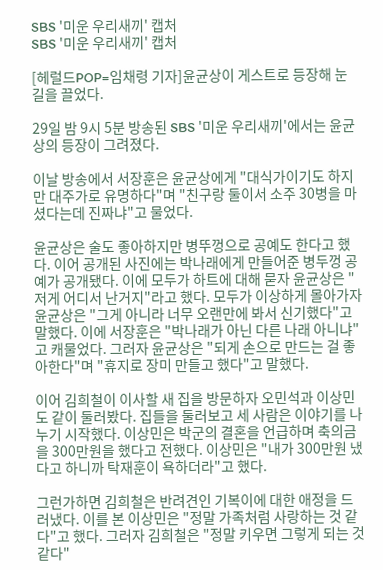SBS '미운 우리새끼' 캡처
SBS '미운 우리새끼' 캡처

[헤럴드POP=임채령 기자]윤균상이 게스트로 등장해 눈길을 끌었다.

29일 밤 9시 5분 방송된 SBS '미운 우리새끼'에서는 윤균상의 등장이 그려졌다.

이날 방송에서 서장훈은 윤균상에게 "대식가이기도 하지만 대주가로 유명하다"며 "친구랑 둘이서 소주 30병을 마셨다는데 진짜냐"고 물었다.

윤균상은 술도 좋아하지만 병뚜껑으로 공예도 한다고 했다. 이어 공개된 사진에는 박나래에게 만들어준 병두껑 공예가 공개됐다. 이에 모두가 하트에 대해 묻자 윤균상은 "저게 어디서 난거지"라고 했다. 모두가 이상하게 몰아가자 윤균상은 "그게 아니라 너무 오랜만에 봐서 신기했다"고 말했다. 이에 서장훈은 "박나래가 아닌 다른 나래 아니냐"고 캐물었다. 그러자 윤균상은 "되게 손으로 만드는 걸 좋아한다"며 "휴지로 장미 만들고 했다"고 말했다.

이어 김희철이 이사할 새 집을 방문하자 오민석과 이상민도 같이 둘러봤다. 집들을 둘러보고 세 사람은 이야기를 나누기 시작했다. 이상민은 박군의 결혼을 언급하며 축의금을 300만원을 했다고 전했다. 이상민은 "내가 300만원 냈다고 하니까 탁재훈이 욕하더라"고 했다.

그런가하면 김희철은 반려견인 기복이에 대한 애정을 드러냈다. 이를 본 이상민은 "정말 가족처럼 사랑하는 것 같다"고 했다. 그러자 김희철은 "정말 키우면 그렇게 되는 것 같다"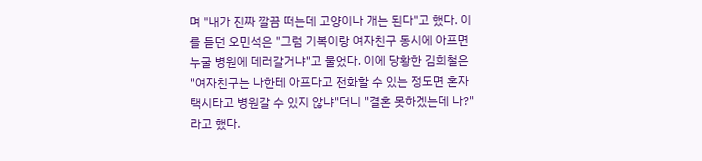며 "내가 진짜 깔끔 떠는데 고양이나 개는 된다"고 했다. 이를 듣던 오민석은 "그럼 기복이랑 여자친구 동시에 아프면 누굴 병원에 데러갈거냐"고 물었다. 이에 당황한 김희철은 "여자친구는 나한테 아프다고 전화할 수 있는 정도면 혼자 택시타고 병원갈 수 있지 않냐"더니 "결혼 못하겠는데 나?"라고 했다.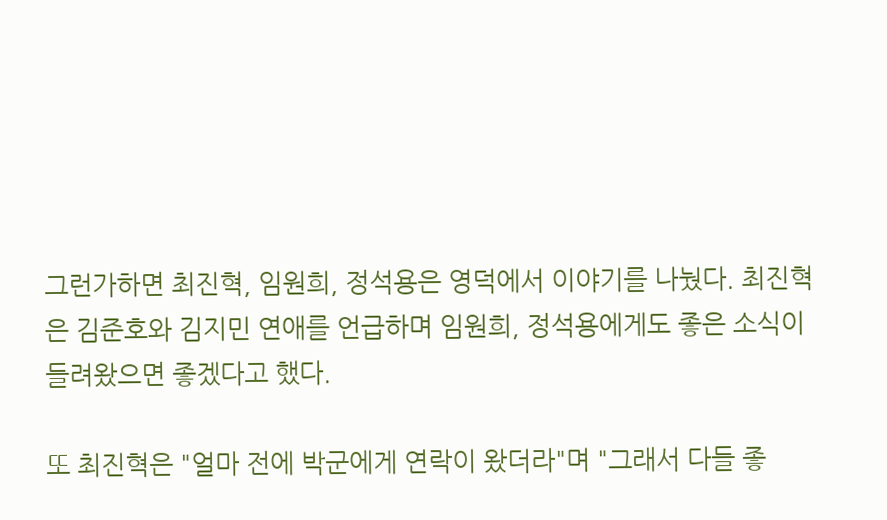그런가하면 최진혁, 임원희, 정석용은 영덕에서 이야기를 나눴다. 최진혁은 김준호와 김지민 연애를 언급하며 임원희, 정석용에게도 좋은 소식이 들려왔으면 좋겠다고 했다.

또 최진혁은 "얼마 전에 박군에게 연락이 왔더라"며 "그래서 다들 좋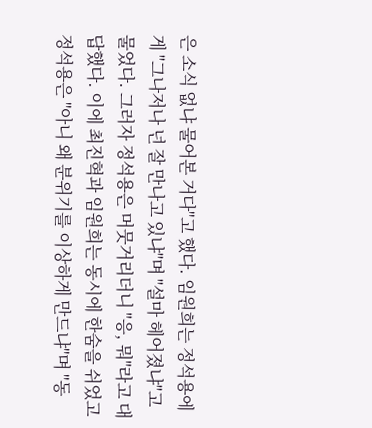은 소식 없냐 물어본 거다"고 했다. 임원희는 정석용에게 "그나저나 넌 잘 만나고 있냐"며 "설마 헤어졌냐"고 물었다. 그러자 정석용은 머뭇거리더니 "응, 뭐"라고 대답했다. 이에 최진혁과 임원희는 동시에 한숨을 쉬었고 정석용은 "아니 왜 분위기를 이상하게 만드냐"며 "동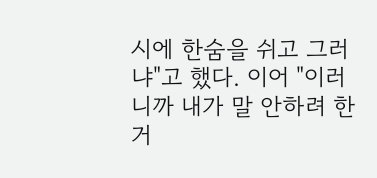시에 한숨을 쉬고 그러냐"고 했다. 이어 "이러니까 내가 말 안하려 한거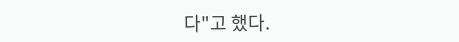다"고 했다.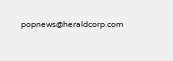popnews@heraldcorp.com